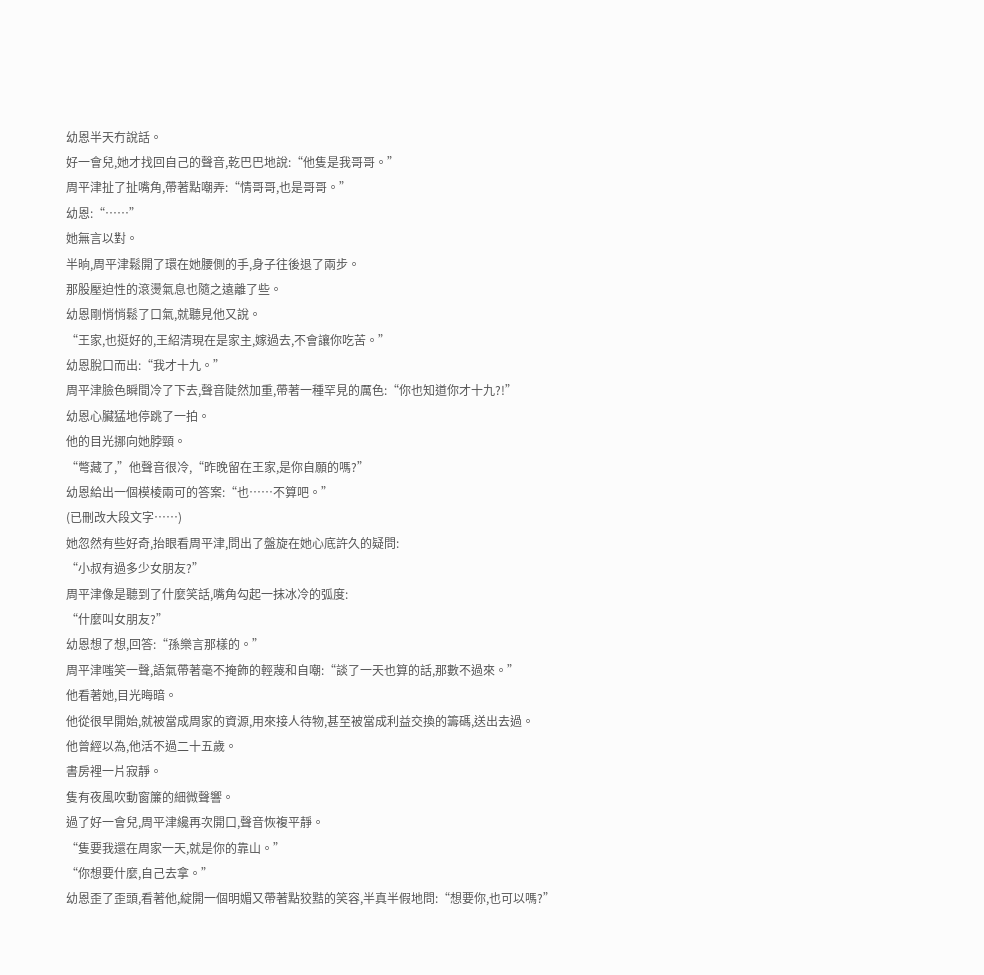幼恩半天冇說話。
好一會兒,她才找回自己的聲音,乾巴巴地說:“他隻是我哥哥。”
周平津扯了扯嘴角,帶著點嘲弄:“情哥哥,也是哥哥。”
幼恩:“……”
她無言以對。
半晌,周平津鬆開了環在她腰側的手,身子往後退了兩步。
那股壓迫性的滾燙氣息也隨之遠離了些。
幼恩剛悄悄鬆了口氣,就聽見他又說。
“王家,也挺好的,王紹清現在是家主,嫁過去,不會讓你吃苦。”
幼恩脫口而出:“我才十九。”
周平津臉色瞬間冷了下去,聲音陡然加重,帶著一種罕見的厲色:“你也知道你才十九?!”
幼恩心臟猛地停跳了一拍。
他的目光挪向她脖頸。
“彆藏了,”他聲音很冷,“昨晚留在王家,是你自願的嗎?”
幼恩給出一個模棱兩可的答案:“也……不算吧。”
(已刪改大段文字……)
她忽然有些好奇,抬眼看周平津,問出了盤旋在她心底許久的疑問:
“小叔有過多少女朋友?”
周平津像是聽到了什麼笑話,嘴角勾起一抹冰冷的弧度:
“什麼叫女朋友?”
幼恩想了想,回答:“孫樂言那樣的。”
周平津嗤笑一聲,語氣帶著毫不掩飾的輕蔑和自嘲:“談了一天也算的話,那數不過來。”
他看著她,目光晦暗。
他從很早開始,就被當成周家的資源,用來接人待物,甚至被當成利益交換的籌碼,送出去過。
他曾經以為,他活不過二十五歲。
書房裡一片寂靜。
隻有夜風吹動窗簾的細微聲響。
過了好一會兒,周平津纔再次開口,聲音恢複平靜。
“隻要我還在周家一天,就是你的靠山。”
“你想要什麼,自己去拿。”
幼恩歪了歪頭,看著他,綻開一個明媚又帶著點狡黠的笑容,半真半假地問:“想要你,也可以嗎?”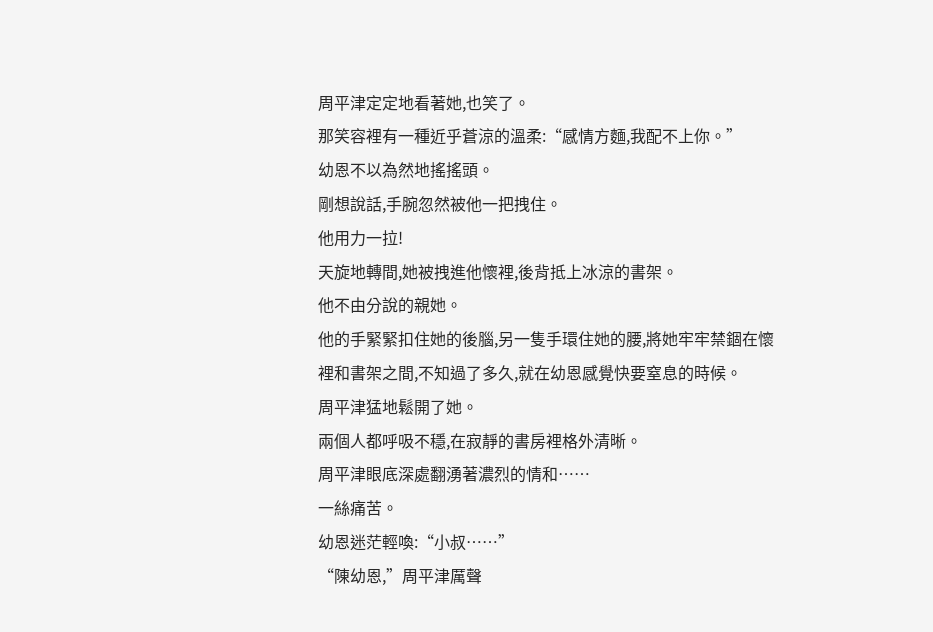周平津定定地看著她,也笑了。
那笑容裡有一種近乎蒼涼的溫柔:“感情方麵,我配不上你。”
幼恩不以為然地搖搖頭。
剛想說話,手腕忽然被他一把拽住。
他用力一拉!
天旋地轉間,她被拽進他懷裡,後背抵上冰涼的書架。
他不由分說的親她。
他的手緊緊扣住她的後腦,另一隻手環住她的腰,將她牢牢禁錮在懷裡和書架之間,不知過了多久,就在幼恩感覺快要窒息的時候。
周平津猛地鬆開了她。
兩個人都呼吸不穩,在寂靜的書房裡格外清晰。
周平津眼底深處翻湧著濃烈的情和……
一絲痛苦。
幼恩迷茫輕喚:“小叔……”
“陳幼恩,”周平津厲聲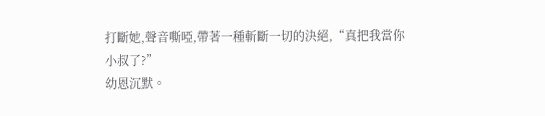打斷她,聲音嘶啞,帶著一種斬斷一切的決絕,“真把我當你小叔了?”
幼恩沉默。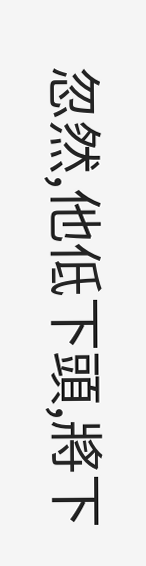忽然,他低下頭,將下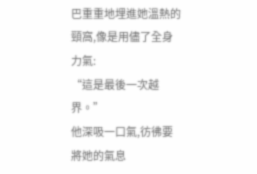巴重重地埋進她溫熱的頸窩,像是用儘了全身力氣:
“這是最後一次越界。”
他深吸一口氣,彷彿要將她的氣息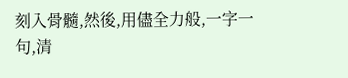刻入骨髓,然後,用儘全力般,一字一句,清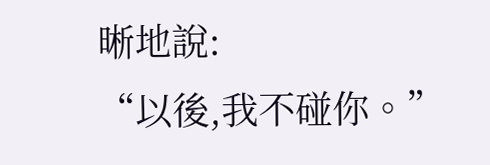晰地說:
“以後,我不碰你。”